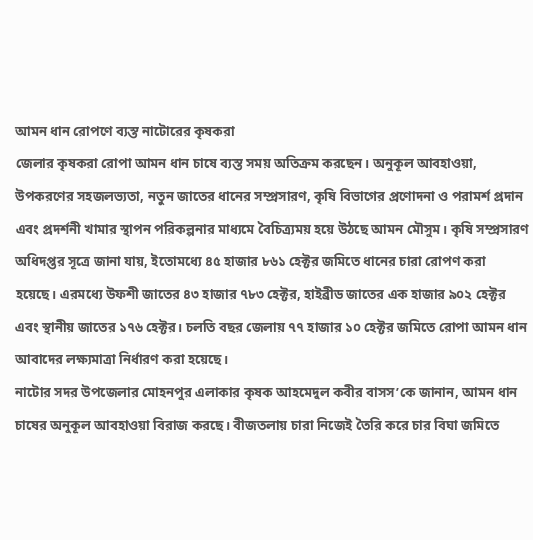আমন ধান রোপণে ব্যস্ত নাটোরের কৃষকরা
জেলার কৃষকরা রোপা আমন ধান চাষে ব্যস্ত সময় অতিক্রম করছেন। অনুকূল আবহাওয়া, উপকরণের সহজলভ্যতা, নতুন জাতের ধানের সম্প্রসারণ, কৃষি বিভাগের প্রণোদনা ও পরামর্শ প্রদান এবং প্রদর্শনী খামার স্থাপন পরিকল্পনার মাধ্যমে বৈচিত্র্যময় হয়ে উঠছে আমন মৌসুম। কৃষি সম্প্রসারণ অধিদপ্তর সূত্রে জানা যায়, ইতোমধ্যে ৪৫ হাজার ৮৬১ হেক্টর জমিতে ধানের চারা রোপণ করা হয়েছে। এরমধ্যে উফশী জাতের ৪৩ হাজার ৭৮৩ হেক্টর, হাইব্রীড জাতের এক হাজার ৯০২ হেক্টর এবং স্থানীয় জাতের ১৭৬ হেক্টর। চলতি বছর জেলায় ৭৭ হাজার ১০ হেক্টর জমিতে রোপা আমন ধান আবাদের লক্ষ্যমাত্রা নির্ধারণ করা হয়েছে।
নাটোর সদর উপজেলার মোহনপুর এলাকার কৃষক আহমেদুল কবীর বাসস’কে জানান, আমন ধান চাষের অনুকূল আবহাওয়া বিরাজ করছে। বীজতলায় চারা নিজেই তৈরি করে চার বিঘা জমিতে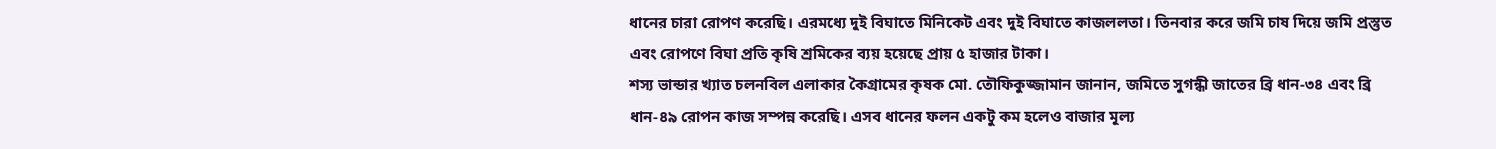ধানের চারা রোপণ করেছি। এরমধ্যে দুই বিঘাতে মিনিকেট এবং দুই বিঘাতে কাজললতা। তিনবার করে জমি চাষ দিয়ে জমি প্রস্তুত এবং রোপণে বিঘা প্রতি কৃষি শ্রমিকের ব্যয় হয়েছে প্রায় ৫ হাজার টাকা।
শস্য ভান্ডার খ্যাত চলনবিল এলাকার কৈগ্রামের কৃষক মো. তৌফিকুজ্জামান জানান, জমিতে সুগন্ধী জাতের ব্রি ধান-৩৪ এবং ব্রি ধান-৪৯ রোপন কাজ সম্পন্ন করেছি। এসব ধানের ফলন একটু কম হলেও বাজার মূল্য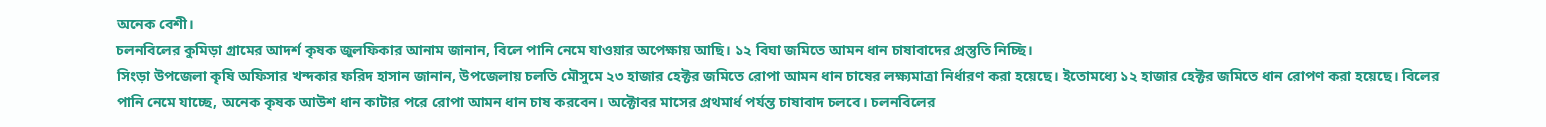অনেক বেশী।
চলনবিলের কুমিড়া গ্রামের আদর্শ কৃষক জুলফিকার আনাম জানান, বিলে পানি নেমে যাওয়ার অপেক্ষায় আছি। ১২ বিঘা জমিতে আমন ধান চাষাবাদের প্রস্তুতি নিচ্ছি।
সিংড়া উপজেলা কৃষি অফিসার খন্দকার ফরিদ হাসান জানান, উপজেলায় চলতি মৌসুমে ২৩ হাজার হেক্টর জমিতে রোপা আমন ধান চাষের লক্ষ্যমাত্রা নির্ধারণ করা হয়েছে। ইতোমধ্যে ১২ হাজার হেক্টর জমিতে ধান রোপণ করা হয়েছে। বিলের পানি নেমে যাচ্ছে, অনেক কৃষক আউশ ধান কাটার পরে রোপা আমন ধান চাষ করবেন। অক্টোবর মাসের প্রথমার্ধ পর্যন্ত চাষাবাদ চলবে। চলনবিলের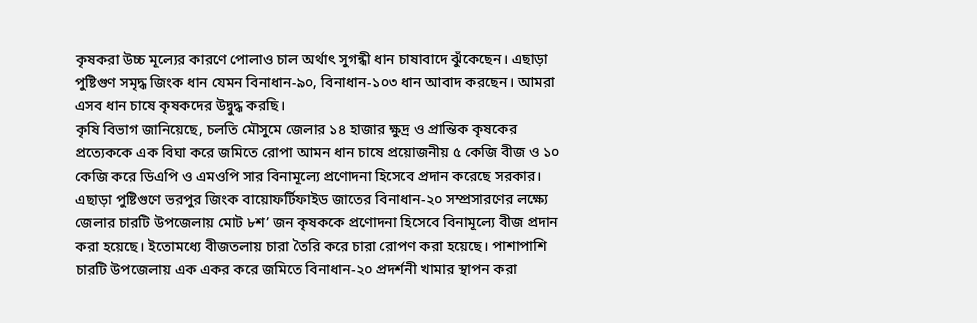কৃষকরা উচ্চ মূল্যের কারণে পোলাও চাল অর্থাৎ সুগন্ধী ধান চাষাবাদে ঝুঁকেছেন। এছাড়া পুষ্টিগুণ সমৃদ্ধ জিংক ধান যেমন বিনাধান-৯০, বিনাধান-১০৩ ধান আবাদ করছেন। আমরা এসব ধান চাষে কৃষকদের উদ্বুদ্ধ করছি।
কৃষি বিভাগ জানিয়েছে, চলতি মৌসুমে জেলার ১৪ হাজার ক্ষুদ্র ও প্রান্তিক কৃষকের প্রত্যেককে এক বিঘা করে জমিতে রোপা আমন ধান চাষে প্রয়োজনীয় ৫ কেজি বীজ ও ১০ কেজি করে ডিএপি ও এমওপি সার বিনামূল্যে প্রণোদনা হিসেবে প্রদান করেছে সরকার।
এছাড়া পুষ্টিগুণে ভরপুর জিংক বায়োফর্টিফাইড জাতের বিনাধান-২০ সম্প্রসারণের লক্ষ্যে জেলার চারটি উপজেলায় মোট ৮শ’ জন কৃষককে প্রণোদনা হিসেবে বিনামূল্যে বীজ প্রদান করা হয়েছে। ইতোমধ্যে বীজতলায় চারা তৈরি করে চারা রোপণ করা হয়েছে। পাশাপাশি চারটি উপজেলায় এক একর করে জমিতে বিনাধান-২০ প্রদর্শনী খামার স্থাপন করা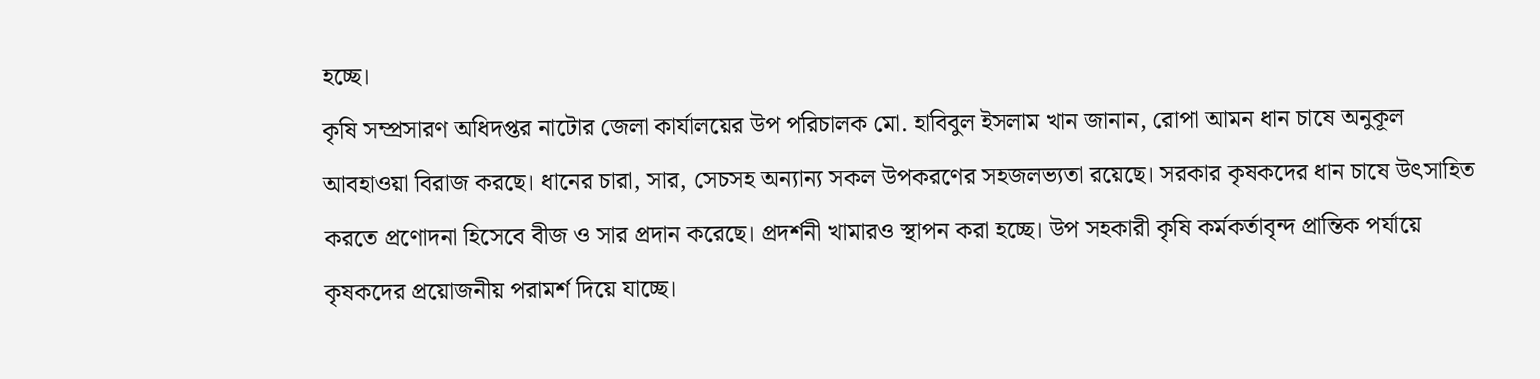হচ্ছে।
কৃষি সম্প্রসারণ অধিদপ্তর নাটোর জেলা কার্যালয়ের উপ পরিচালক মো. হাবিবুল ইসলাম খান জানান, রোপা আমন ধান চাষে অনুকূল আবহাওয়া বিরাজ করছে। ধানের চারা, সার, সেচসহ অন্যান্য সকল উপকরণের সহজলভ্যতা রয়েছে। সরকার কৃষকদের ধান চাষে উৎসাহিত করতে প্রণোদনা হিসেবে বীজ ও সার প্রদান করেছে। প্রদর্শনী খামারও স্থাপন করা হচ্ছে। উপ সহকারী কৃষি কর্মকর্তাবৃন্দ প্রান্তিক পর্যায়ে কৃষকদের প্রয়োজনীয় পরামর্শ দিয়ে যাচ্ছে।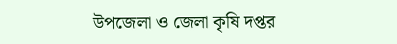উপজেলা ও জেলা কৃষি দপ্তর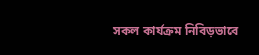সকল কার্যক্রম নিবিড়ভাবে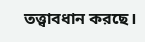তত্ত্বাবধান করছে।